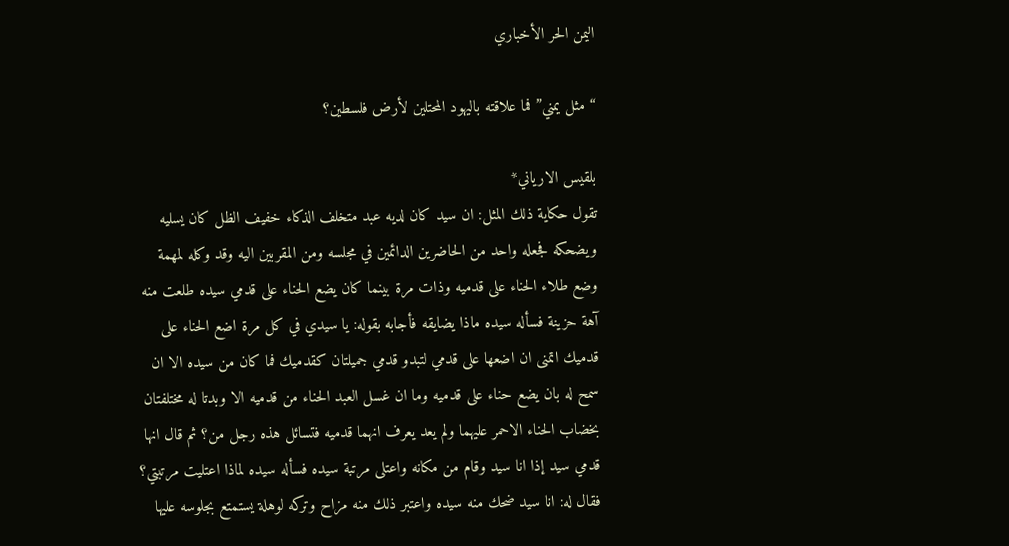اليمن الحر الأخباري

“مثل يمني” فما علاقته باليهود المحتلين لأرض فلسطين؟

بلقيس الارياني*
تقول حكاية ذلك المثل: ان سيد كان لديه عبد متخلف الذكاء خفيف الظل كان يسليه ويضحكه فجعله واحد من الحاضرين الدائمين في مجلسه ومن المقربين اليه وقد وكله لمهمة وضع طلاء الحناء على قدميه وذات مرة بينما كان يضع الحناء على قدمي سيده طلعت منه آهة حزينة فسأله سيده ماذا يضايقه فأجابه بقوله: يا سيدي في كل مرة اضع الحناء على قدميك اتمنى ان اضعها على قدمي لتبدو قدمي جميلتان كقدميك فما كان من سيده الا ان سمح له بان يضع حناء على قدميه وما ان غسل العبد الحناء من قدميه الا وبدتا له مختلفتان بخضاب الحناء الاحمر عليهما ولم يعد يعرف انهما قدميه فتسائل هذه رجل من؟ ثم قال انها قدمي سيد إذا انا سيد وقام من مكانه واعتلى مرتبة سيده فسأله سيده لماذا اعتليت مرتبتي؟
فقال له: انا سيد ضحك منه سيده واعتبر ذلك منه مزاح وتركه لوهلة يستمتع بجلوسه عليها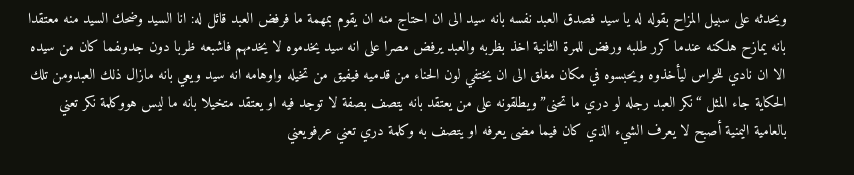ويحدثه على سبيل المزاح بقوله له يا سيد فصدق العبد نفسه بانه سيد الى ان احتاج منه ان يقوم بمهمة ما فرفض العبد قائل له: انا السيد وضحك السيد منه معتقدا بانه يمازح هلكنه عندما كرر طلبه ورفض للمرة الثانية اخذ بظربه والعبد يرفض مصرا على انه سيد يخدموه لا يخدمهم فاشبعه ظربا دون جدوىفما كان من سيده الا ان نادي للحراس ليأخذوه ويحبسوه في مكان مغلق الى ان يختفي لون الحناء من قدميه فيفيق من تخيله واوهامه انه سيد ويعي بانه مازال ذلك العبدومن تلك الحكاية جاء المثل “نكر العبد رجله لو دري ما تحنى”ويطلقونه على من يعتقد بانه يتصف بصفة لا توجد فيه او يعتقد متخيلا بانه ما ليس هووكلمة نكر تعني بالعامية اليمنية أصبح لا يعرف الشيء الذي كان فيما مضى يعرفه او يتصف به وكلمة دري تعني عرفويعني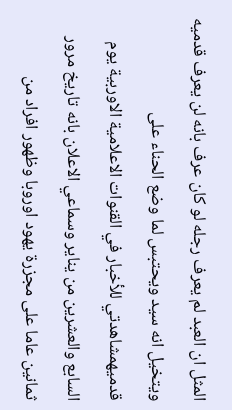المثل ان العبد لم يعرف رجله لو كان عرف بانه لن يعرف قدميه ويتخيل انه سيد ويحتبس لما وضع الحناء على قدميهمشاهدتي للأخبار في القنوات الاعلامية الاوربية يوم السابع والعشرين من يناير وسماعي الاعلان بانه تاريخ مرور ثمانين عاما على مجزرة يهود اوروبا وظهور افراد من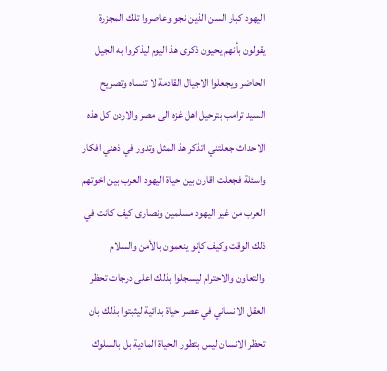اليهود كبار السن الذين نجو وعاصروا تلك المجزرة يقولون بأنهم يحيون ذكرى هذ اليوم ليذكروا به الجيل الحاضر ويجعلوا الاجيال القادمة لا تنساه وتصريح السيد ترامب بترحيل اهل غزه الى مصر والاردن كل هذه الاحداث جعلتني اتذكر هذ المثل وتدور في ذهني افكار واسئلة فجعلت اقارن بين حياة اليهود العرب بين اخوتهم العرب من غير اليهود مسلمين ونصارى كيف كانت في ذلك الوقت وكيف كإنو ينعمون بالأمن والسلام والتعاون والاحترام ليسجلوا بذلك اعلى درجات تحظر العقل الانساني في عصر حياة بدائية ليثبتوا بذلك بان تحظر الانسان ليس بتطور الحياة المادية بل بالسلوك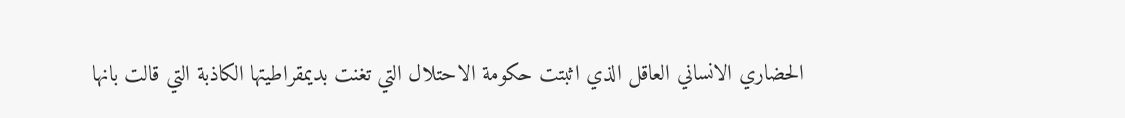الحضاري الانساني العاقل الذي اثبتت حكومة الاحتلال التي تغنت بديمقراطيتها الكاذبة التي قالت بانها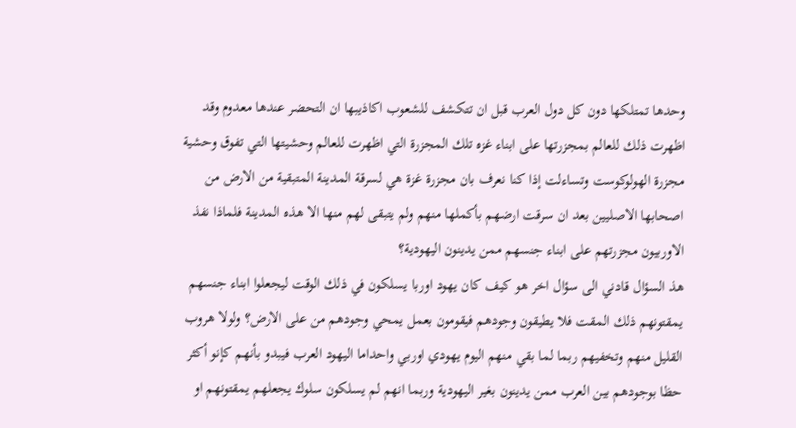وحدها تمتلكها دون كل دول العرب قبل ان تتكشف للشعوب اكاذيبها ان التحضر عندها معدوم وقد اظهرت ذلك للعالم بمجزرتها على ابناء غزه تلك المجزرة التي اظهرت للعالم وحشيتها التي تفوق وحشية مجزرة الهولوكوست وتساءلت إذا كنا نعرف بان مجزرة غزة هي لسرقة المدينة المتبقية من الارض من اصحابها الاصليين بعد ان سرقت ارضهم بأكملها منهم ولم يتبقى لهم منها الا هذه المدينة فلماذا نفذ الاوربيون مجزرتهم على ابناء جنسهم ممن يدينون اليهودية؟
هذ السؤال قادني الى سؤال اخر هو كيف كان يهود اوربا يسلكون في ذلك الوقت ليجعلوا ابناء جنسهم يمقتونهم ذلك المقت فلا يطيقون وجودهم فيقومون بعمل يمحي وجودهم من على الارض؟ ولولا هروب القليل منهم وتخفيهم ربما لما بقي منهم اليوم يهودي اوربي واحداما اليهود العرب فيبدو بأنهم كإنو أكثر حظا بوجودهم بين العرب ممن يدينون بغير اليهودية وربما انهم لم يسلكون سلوك يجعلهم يمقتونهم او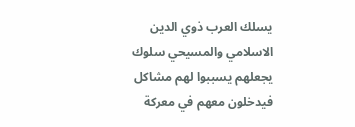يسلك العرب ذوي الدين الاسلامي والمسيحي سلوك يجعلهم يسببوا لهم مشاكل فيدخلون معهم في معركة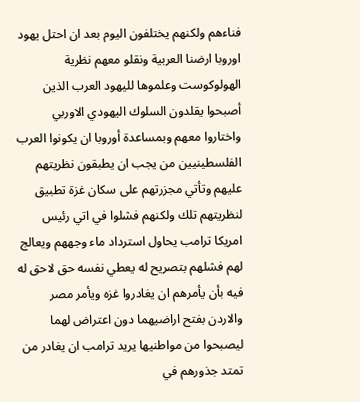فناءهم ولكنهم يختلفون اليوم بعد ان احتل يهود اوروبا ارضنا العربية ونقلو معهم نظرية الهولوكوست وعلموها لليهود العرب الذين أصبحوا يقلدون السلوك اليهودي الاوربي واختاروا معهم وبمساعدة أوروبا ان يكونوا العرب الفلسطينيين من يجب ان يطبقون نظريتهم عليهم وتأتي مجزرتهم على سكان غزة تطبيق لنظريتهم تلك ولكنهم فشلوا في اتي رئيس امريكا ترامب يحاول استرداد ماء وجههم ويعالج لهم فشلهم بتصريح له يعطي نفسه حق لاحق له فيه بأن يأمرهم ان يغادروا غزه ويأمر مصر والاردن بفتح اراضيهما دون اعتراض لهما ليصبحوا من مواطنيها يريد ترامب ان يغادر من تمتد جذورهم في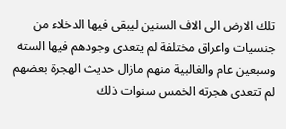تلك الارض الى الاف السنين ليبقى فيها الدخلاء من جنسيات واعراق مختلفة لم يتعدى وجودهم فيها السته وسبعين عام والغالبية منهم مازال حديث الهجرة بعضهم لم تتعدى هجرته الخمس سنوات ذلك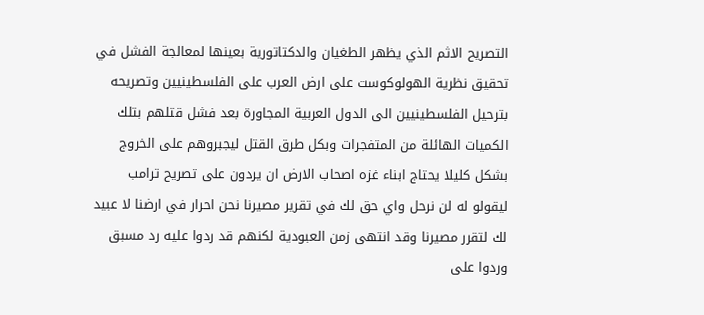التصريح الاثم الذي يظهر الطغيان والدكتاتورية بعينها لمعالجة الفشل في تحقيق نظرية الهولوكوست على ارض العرب على الفلسطينيين وتصريحه بترحيل الفلسطينيين الى الدول العربية المجاورة بعد فشل قتلهم بتلك الكميات الهائلة من المتفجرات وبكل طرق القتل ليجبروهم على الخروج بشكل كليلا يحتاج ابناء غزه اصحاب الارض ان يردون على تصريح ترامب ليقولو له لن نرحل واي حق لك في تقرير مصيرنا نحن احرار في ارضنا لا عبيد لك لتقرر مصيرنا وقد انتهى زمن العبودية لكنهم قد ردوا عليه رد مسبق وردوا على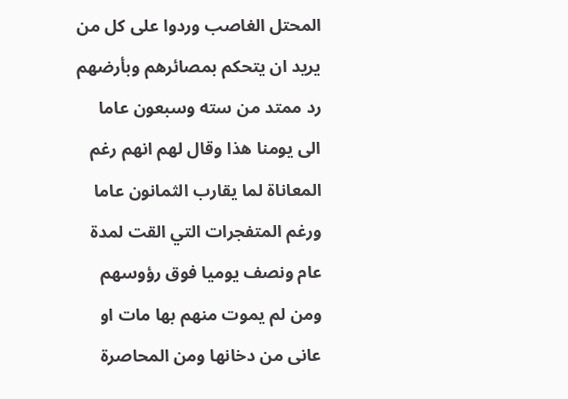المحتل الغاصب وردوا على كل من يريد ان يتحكم بمصائرهم وبأرضهم رد ممتد من سته وسبعون عاما الى يومنا هذا وقال لهم انهم رغم المعاناة لما يقارب الثمانون عاما ورغم المتفجرات التي القت لمدة عام ونصف يوميا فوق رؤوسهم ومن لم يموت منهم بها مات او عانى من دخانها ومن المحاصرة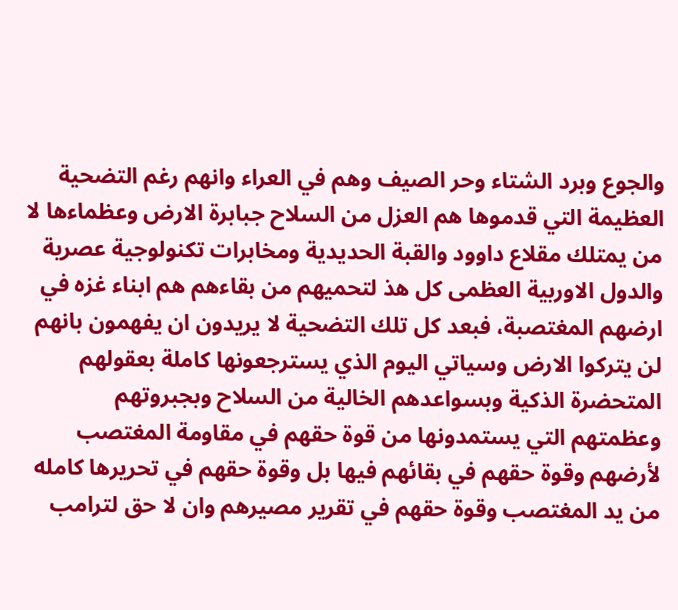والجوع وبرد الشتاء وحر الصيف وهم في العراء وانهم رغم التضحية العظيمة التي قدموها هم العزل من السلاح جبابرة الارض وعظماءها لا من يمتلك مقلاع داوود والقبة الحديدية ومخابرات تكنولوجية عصرية والدول الاوربية العظمى كل هذ لتحميهم من بقاءهم هم ابناء غزه في ارضهم المغتصبة، فبعد كل تلك التضحية لا يريدون ان يفهمون بانهم لن يتركوا الارض وسياتي اليوم الذي يسترجعونها كاملة بعقولهم المتحضرة الذكية وبسواعدهم الخالية من السلاح وبجبروتهم وعظمتهم التي يستمدونها من قوة حقهم في مقاومة المغتصب لأرضهم وقوة حقهم في بقائهم فيها بل وقوة حقهم في تحريرها كامله من يد المغتصب وقوة حقهم في تقرير مصيرهم وان لا حق لترامب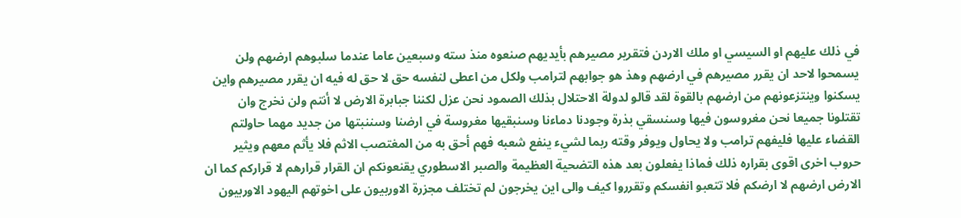في ذلك عليهم او السيسي او ملك الاردن فتقرير مصيرهم بأيديهم صنعوه منذ سته وسبعين عاما عندما سلبوهم ارضهم ولن يسمحوا لاحد ان يقرر مصيرهم في ارضهم وهذ هو جوابهم لترامب ولكل من اعطى لنفسه حق لا حق له فيه ان يقرر مصيرهم واين يسكنوا وينتزعونهم من ارضهم بالقوة لقد قالو لدولة الاحتلال بذلك الصمود نحن عزل لكننا جبابرة الارض لا أنتم ولن نخرج وان تقتلونا جميعا نحن مغروسون فيها وسنسقي بذرة وجودنا دماءنا وسنبقيها مغروسة في ارضنا وسننبتها من جديد مهما حاولتم القضاء عليها فليفهم ترامب ولا يحاول ويوفر وقته ربما لشيء ينفع شعبه فهم أحق به من المغتصب الاثم فلا يأثم معهم ويثير حروب اخرى اقوى بقراره ذلك فماذا يفعلون بعد هذه التضحية العظيمة والصبر الاسطوري يقنعونكم ان القرار قرارهم لا قراركم كما ان الارض ارضهم لا ارضكم فلا تتعبو انفسكم وتقرروا كيف والى اين يخرجون لم تختلف مجزرة الاوربيون على اخوتهم اليهود الاوربيون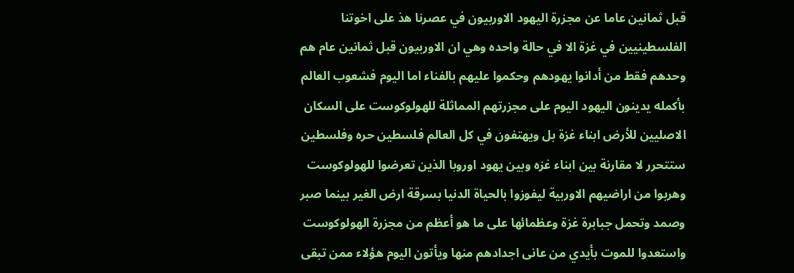قبل ثمانين عاما عن مجزرة اليهود الاوربيون في عصرنا هذ على اخوتنا الفلسطينيين في غزة الا في حالة واحده وهي ان الاوربيون قبل ثمانين عام هم وحدهم فقط من أدانوا يهودهم وحكموا عليهم بالفناء اما اليوم فشعوب العالم بأكمله يدينون اليهود اليوم على مجزرتهم المماثلة للهولوكوست على السكان الاصليين للأرض ابناء غزة بل ويهتفون في كل العالم فلسطين حره وفلسطين ستتحرر لا مقارنة بين ابناء غزه وبين يهود اوروبا الذين تعرضوا للهولوكوست وهربوا من اراضيهم الاوربية ليفوزوا بالحياة الدنيا بسرقة ارض الغير بينما صبر وصمد وتحمل جبابرة غزة وعظمائها على ما هو أعظم من مجزرة الهولوكوست واستعدوا للموت بأيدي من عانى اجدادهم منها ويأتون اليوم هؤلاء ممن تبقى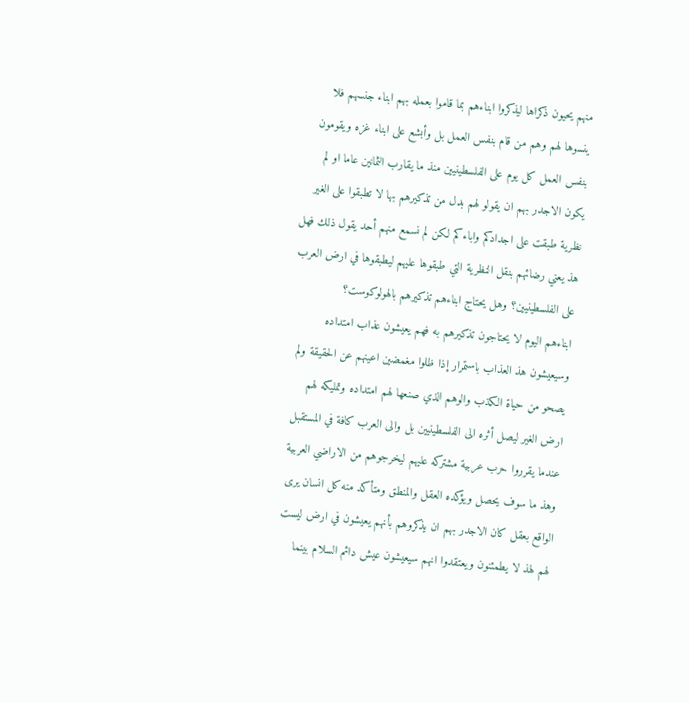منهم يحيون ذكراها ليذكروا ابناءهم بما قاموا بعمله بهم ابناء جنسهم فلا ينسوها لهم وهم من قام بنفس العمل بل وأبشع على ابناء غزه ويقومون بنفس العمل كل يوم على الفلسطينيين منذ ما يقارب الثمانين عاما او لم يكون الاجدر بهم ان يقولو لهم بدل من تذكيرهم بها لا تطبقوا على الغير نظرية طبقت على اجدادكم واباءكم لكن لم نسمع منهم أحد يقول ذلك فهل هذ يعني رضائهم بنقل النظرية التي طبقوها عليهم ليطبقوها في ارض العرب على الفلسطينيين؟ وهل يحتاج ابناءهم تذكيرهم بالهولوكوست؟
ابناءهم اليوم لا يحتاجون تذكيرهم به فهم يعيشون عذاب امتداده وسيعيشون هذ العذاب باستمرار إذا ظلوا مغمضين اعينهم عن الحقيقة ولم يصحو من حياة الكذب والوهم الذي صنعها لهم امتداده وتمليكه لهم ارض الغير ليصل أثره الى الفلسطينيين بل والى العرب كافة في المستقبل عندما يقرروا حرب عربية مشتركه عليهم ليخرجوهم من الاراضي العربية وهذ ما سوف يحصل ويؤكده العقل والمنطق ومتأكد منه كل انسان يرى الواقع بعقل كان الاجدر بهم ان يذكروهم بأنهم يعيشون في ارض ليست لهم لهذ لا يطمئنون ويعتقدوا انهم سيعيشون عيش دائم السلام بينما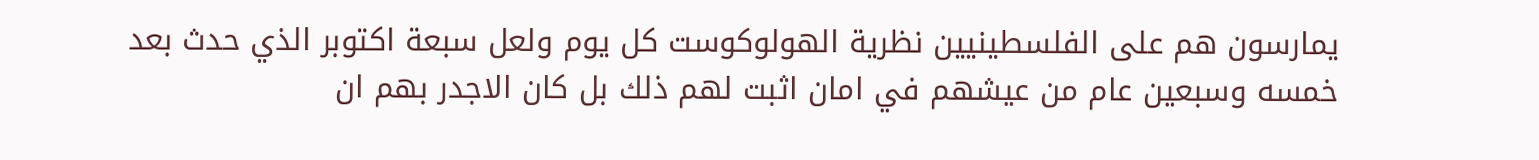يمارسون هم على الفلسطينيين نظرية الهولوكوست كل يوم ولعل سبعة اكتوبر الذي حدث بعد خمسه وسبعين عام من عيشهم في امان اثبت لهم ذلك بل كان الاجدر بهم ان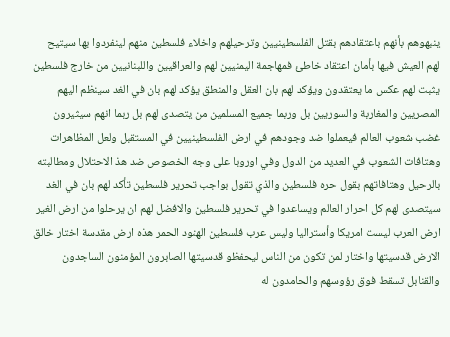ينبهوهم بأنهم باعتقادهم بقتل الفلسطينيين وترحيلهم واخلاء فلسطين منهم لينفردوا بها سيتيح لهم العيش فيها بأمان اعتقاد خاطئ فمهاجمة اليمنيين لهم والعراقيين واللبنانيين من خارج فلسطين يثبت لهم عكس ما يعتقدون ويؤكد لهم بان العقل والمنطق يؤكد لهم بان في الغد سينظم اليهم المصريين والمغاربة والسوريين بل وربما جميع المسلمين من يتصدى لهم بل ربما انهم سيثيرون غضب شعوب العالم فيعملوا ضد وجودهم في ارض الفلسطينيين في المستقبل ولعل المظاهرات وهتافات الشعوب في العديد من الدول وفي اوروبا على وجه الخصوص ضد هذ الاحتلال ومطالبته بالرحيل وهتافاتهم بقول حره فلسطين والذي تقول بواجب تحرير فلسطين تأكد لهم بان في الغد سيتصدى لهم كل احرار العالم ويساعدوا في تحرير فلسطين والافضل لهم ان يرحلوا من ارض الغير ارض العرب ليست امريكا وأستراليا وليس عرب فلسطين الهنود الحمر هذه ارض مقدسة اختار خالق الارض قدسيتها واختار لمن تكون من الناس ليحفظو قدسيتها الصابرون المؤمنون الساجدون والقنابل تسقط فوق رؤوسهم والحامدون له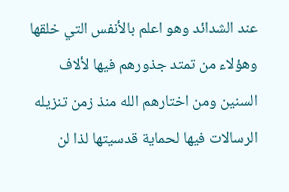عند الشدائد وهو اعلم بالأنفس التي خلقها وهؤلاء من تمتد جذورهم فيها لألاف السنين ومن اختارهم الله منذ زمن تنزيله الرسالات فيها لحماية قدسيتها لذا لن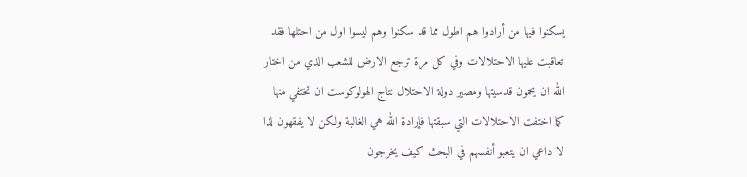يسكنوا فيها من أرادوا هم اطول مما قد سكنوا وهم ليسوا اول من احتلها فقد تعاقبت عليها الاحتلالات وفي كل مرة ترجع الارض للشعب الذي من اختار الله ان يحمون قدسيتها ومصير دولة الاحتلال نتاج الهولوكوست ان تختفي منها كما اختفت الاحتلالات التي سبقتها فإرادة الله هي الغالبة ولكن لا يفقهون لذا لا داعي ان يتعبو أنفسهم في البحث كيف يخرجون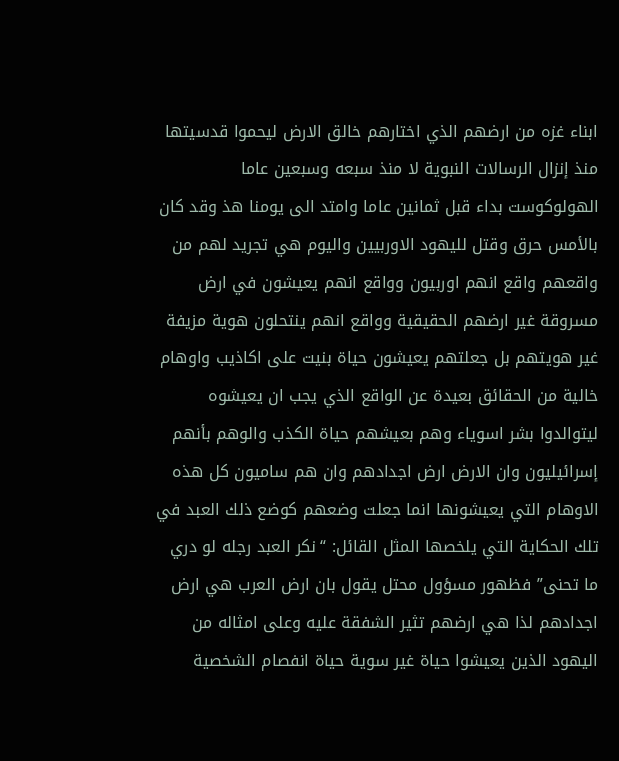ابناء غزه من ارضهم الذي اختارهم خالق الارض ليحموا قدسيتها منذ إنزال الرسالات النبوية لا منذ سبعه وسبعين عاما الهولوكوست بداء قبل ثمانين عاما وامتد الى يومنا هذ وقد كان بالأمس حرق وقتل لليهود الاوربيين واليوم هي تجريد لهم من واقعهم واقع انهم اوربيون وواقع انهم يعيشون في ارض مسروقة غير ارضهم الحقيقية وواقع انهم ينتحلون هوية مزيفة غير هويتهم بل جعلتهم يعيشون حياة بنيت على اكاذيب واوهام خالية من الحقائق بعيدة عن الواقع الذي يجب ان يعيشوه ليتوالدوا بشر اسوياء وهم بعيشهم حياة الكذب والوهم بأنهم إسرائيليون وان الارض ارض اجدادهم وان هم ساميون كل هذه الاوهام التي يعيشونها انما جعلت وضعهم كوضع ذلك العبد في تلك الحكاية التي يلخصها المثل القائل: “نكر العبد رجله لو دري ما تحنى” فظهور مسؤول محتل يقول بان ارض العرب هي ارض اجدادهم لذا هي ارضهم تثير الشفقة عليه وعلى امثاله من اليهود الذين يعيشوا حياة غير سوية حياة انفصام الشخصية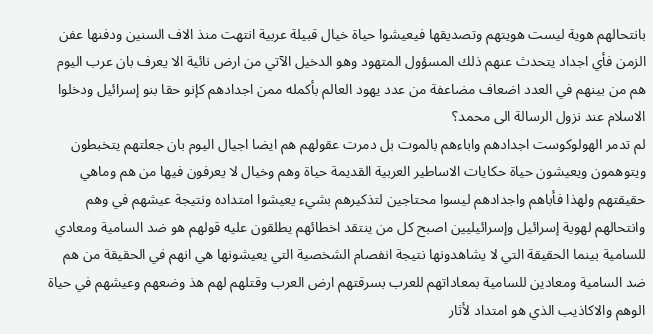بانتحالهم هوية ليست هويتهم وتصديقها فيعيشوا حياة خيال قبيلة عربية انتهت منذ الاف السنين ودفنها عفن الزمن فأي اجداد يتحدث عنهم ذلك المسؤول المتهود وهو الدخيل الآتي من ارض نائية الا يعرف بان عرب اليوم هم من بينهم في العدد اضعاف مضاعفة من عدد يهود العالم بأكمله ممن اجدادهم كإنو حقا بنو إسرائيل ودخلوا الاسلام عند نزول الرسالة الى محمد؟
لم تدمر الهولوكوست اجدادهم واباءهم بالموت بل دمرت عقولهم هم ايضا اجيال اليوم بان جعلتهم يتخبطون ويتوهمون ويعيشون حياة حكايات الاساطير العربية القديمة حياة وهم وخيال لا يعرفون فيها من هم وماهي حقيقتهم ولهذا فأباهم واجدادهم ليسوا محتاجين لتذكيرهم بشيء يعيشوا امتداده ونتيجة عيشهم في وهم وانتحالهم لهوية إسرائيل وإسرائيليين اصبح كل من ينتقد اخطائهم يطلقون عليه قولهم هو ضد السامية ومعادي للسامية بينما الحقيقة التي لا يشاهدونها نتيجة انفصام الشخصية التي يعيشونها هي انهم في الحقيقة من هم ضد السامية ومعادين للسامية بمعاداتهم للعرب بسرقتهم ارض العرب وقتلهم لهم هذ وضعهم وعيشهم في حياة الوهم والاكاذيب الذي هو امتداد لأثار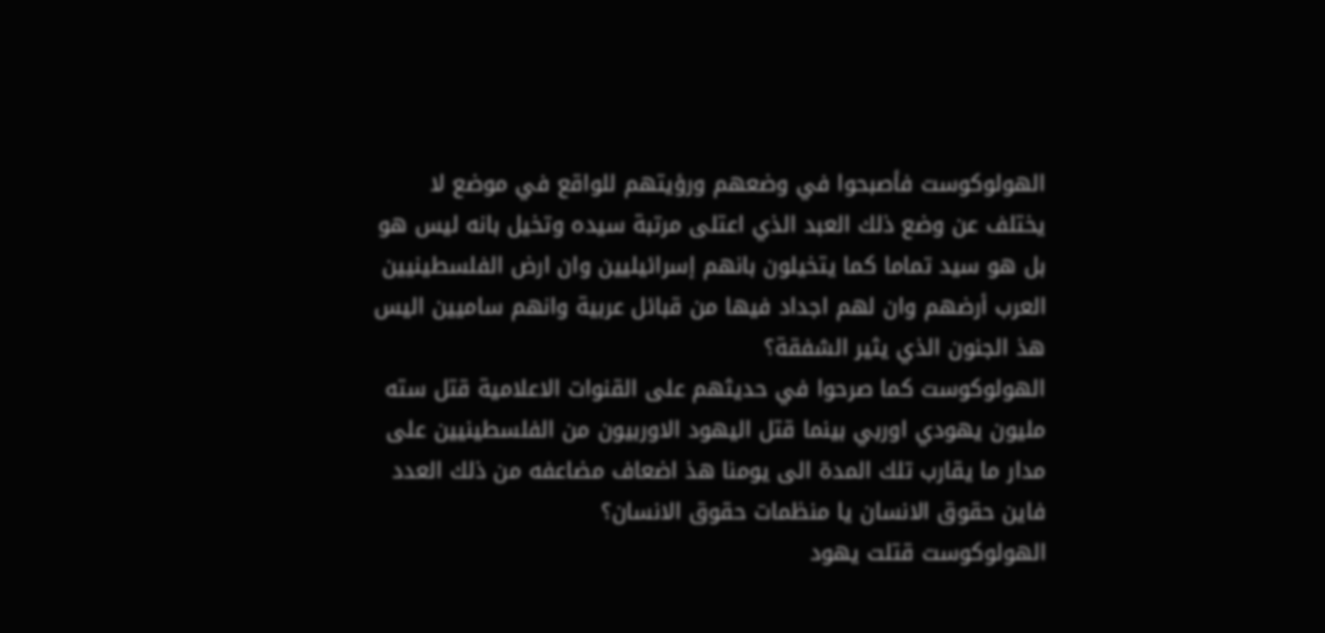الهولوكوست فأصبحوا في وضعهم ورؤيتهم للواقع في موضع لا يختلف عن وضع ذلك العبد الذي اعتلى مرتبة سيده وتخيل بانه ليس هو بل هو سيد تماما كما يتخيلون بانهم إسرائيليين وان ارض الفلسطينيين العرب أرضهم وان لهم اجداد فيها من قبائل عربية وانهم ساميين اليس هذ الجنون الذي يثير الشفقة؟
الهولوكوست كما صرحوا في حديثهم على القنوات الاعلامية قتل سته مليون يهودي اوربي بينما قتل اليهود الاوربيون من الفلسطينيين على مدار ما يقارب تلك المدة الى يومنا هذ اضعاف مضاعفه من ذلك العدد فاين حقوق الانسان يا منظمات حقوق الانسان؟
الهولوكوست قتلت يهود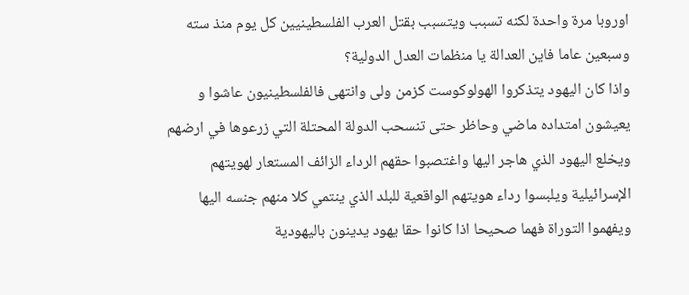اوروبا مرة واحدة لكنه تسبب ويتسبب بقتل العرب الفلسطينيين كل يوم منذ سته وسبعين عاما فاين العدالة يا منظمات العدل الدولية؟
واذا كان اليهود يتذكروا الهولوكوست كزمن ولى وانتهى فالفلسطينيون عاشوا و يعيشون امتداده ماضي وحاظر حتى تنسحب الدولة المحتلة التي زرعوها في ارضهم ويخلع اليهود الذي هاجر اليها واغتصبوا حقهم الرداء الزائف المستعار لهويتهم الإسرائيلية ويلبسوا رداء هويتهم الواقعية للبلد الذي ينتمي كلا منهم جنسه اليها ويفهموا التوراة فهما صحيحا اذا كانوا حقا يهود يدينون باليهودية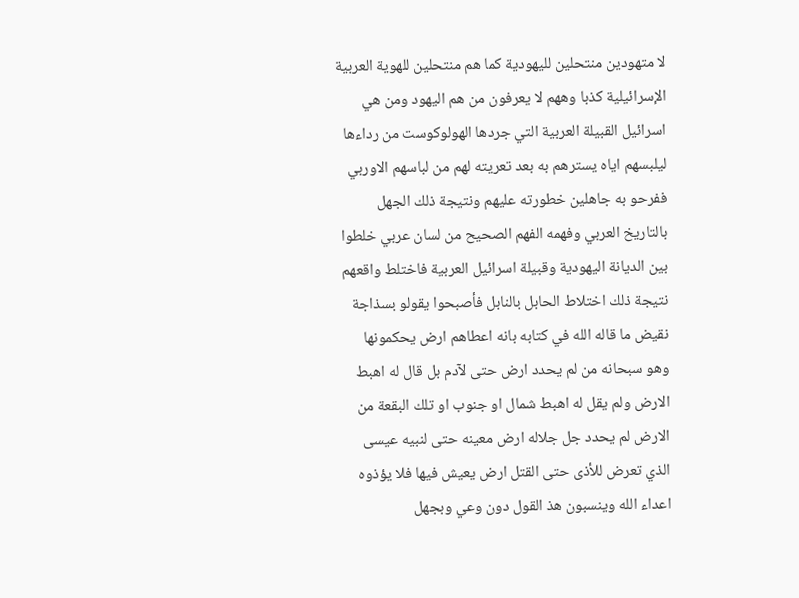لا متهودين منتحلين لليهودية كما هم منتحلين للهوية العربية الإسرائيلية كذبا وههم لا يعرفون من هم اليهود ومن هي اسرائيل القبيلة العربية التي جردها الهولوكوست من رداءها ليلبسهم اياه يسترهم به بعد تعريته لهم من لباسهم الاوربي ففرحو به جاهلين خطورته عليهم ونتيجة ذلك الجهل بالتاريخ العربي وفهمه الفهم الصحيح من لسان عربي خلطوا بين الديانة اليهودية وقبيلة اسرائيل العربية فاختلط واقعهم نتيجة ذلك اختلاط الحابل بالنابل فأصبحوا يقولو بسذاجة نقيض ما قاله الله في كتابه بانه اعطاهم ارض يحكمونها وهو سبحانه من لم يحدد ارض حتى لآدم بل قال له اهبط الارض ولم يقل له اهبط شمال او جنوب او تلك البقعة من الارض لم يحدد جل جلاله ارض معينه حتى لنبيه عيسى الذي تعرض للأذى حتى القتل ارض يعيش فيها فلا يؤذوه اعداء الله وينسبون هذ القول دون وعي وبجهل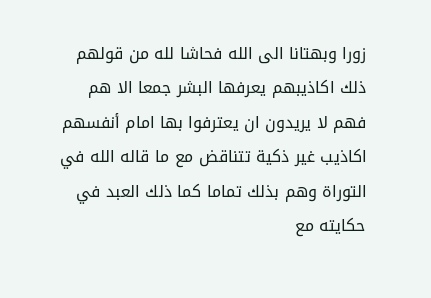زورا وبهتانا الى الله فحاشا لله من قولهم ذلك اكاذيبهم يعرفها البشر جمعا الا هم فهم لا يريدون ان يعترفوا بها امام أنفسهم اكاذيب غير ذكية تتناقض مع ما قاله الله في التوراة وهم بذلك تماما كما ذلك العبد في حكايته مع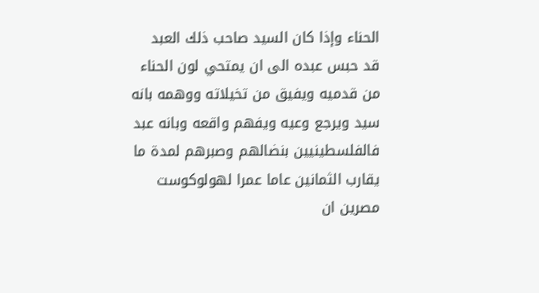الحناء وإذا كان السيد صاحب ذلك العبد قد حبس عبده الى ان يمتحي لون الحناء من قدميه ويفيق من تخيلاته ووهمه بانه سيد ويرجع وعيه ويفهم واقعه وبانه عبد فالفلسطينيين بنضالهم وصبرهم لمدة ما يقارب الثمانين عاما عمرا لهولوكوست مصرين ان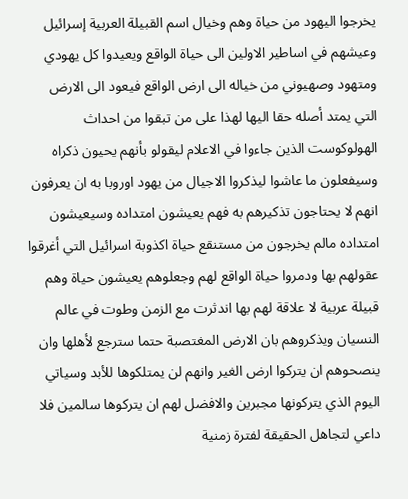يخرجوا اليهود من حياة وهم وخيال اسم القبيلة العربية إسرائيل وعيشهم في اساطير الاولين الى حياة الواقع ويعيدوا كل يهودي ومتهود وصهيوني من خياله الى ارض الواقع فيعود الى الارض التي يمتد أصله حقا اليها لهذا على من تبقوا من احداث الهولوكوست الذين جاءوا في الاعلام ليقولو بأنهم يحيون ذكراه وسيفعلون ما عاشوا ليذكروا الاجيال من يهود اوروبا به ان يعرفون انهم لا يحتاجون تذكيرهم به فهم يعيشون امتداده وسيعيشون امتداده مالم يخرجون من مستنقع حياة اكذوبة اسرائيل التي أغرقوا عقولهم بها ودمروا حياة الواقع لهم وجعلوهم يعيشون حياة وهم قبيلة عربية لا علاقة لهم بها اندثرت مع الزمن وطوت في عالم النسيان ويذكروهم بان الارض المغتصبة حتما سترجع لأهلها وان ينصحوهم ان يتركوا ارض الغير وانهم لن يمتلكوها للأبد وسياتي اليوم الذي يتركونها مجبرين والافضل لهم ان يتركوها سالمين فلا داعي لتجاهل الحقيقة لفترة زمنية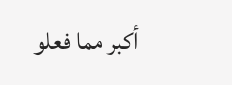أكبر مما فعلو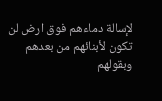لإسالة دماءهم فوق ارض لن تكون لأبنائهم من بعدهم وبقولهم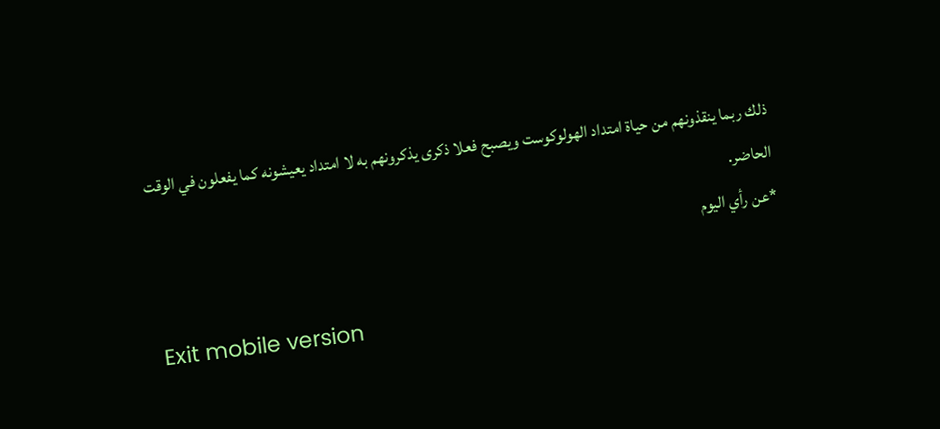ذلك ربما ينقذونهم من حياة امتداد الهولوكوست ويصبح فعلا ذكرى يذكرونهم به لا امتداد يعيشونه كما يفعلون في الوقت الحاضر.
*عن رأي اليوم

Exit mobile version